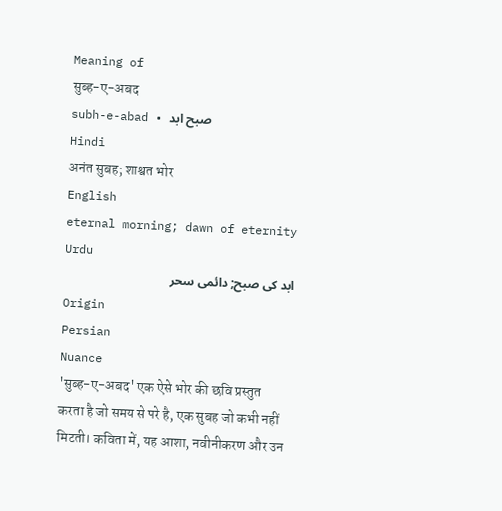Meaning of
सुब्ह-ए-अबद
subh-e-abad • صبح ابد
Hindi
अनंत सुबह; शाश्वत भोर
English
eternal morning; dawn of eternity
Urdu
ابد کی صبح; دائمی سحر
Origin
Persian
Nuance
'सुब्ह-ए-अबद' एक ऐसे भोर की छवि प्रस्तुत करता है जो समय से परे है, एक सुबह जो कभी नहीं मिटती। कविता में, यह आशा, नवीनीकरण और उन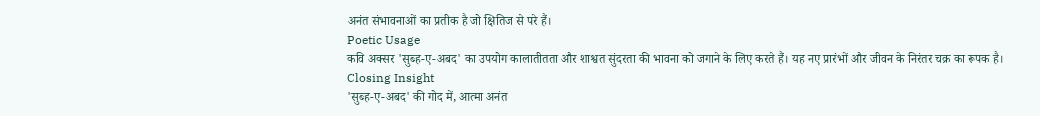अनंत संभावनाओं का प्रतीक है जो क्षितिज से परे हैं।
Poetic Usage
कवि अक्सर 'सुब्ह-ए-अबद' का उपयोग कालातीतता और शाश्वत सुंदरता की भावना को जगाने के लिए करते हैं। यह नए प्रारंभों और जीवन के निरंतर चक्र का रूपक है।
Closing Insight
'सुब्ह-ए-अबद' की गोद में, आत्मा अनंत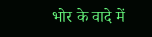भोर के वादे में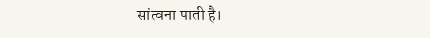सांत्वना पाती है।